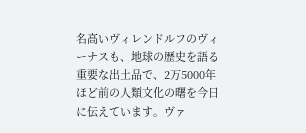名高いヴィレンドルフのヴィーナスも、地球の歴史を語る重要な出土品で、2万5000年ほど前の人類文化の曙を今日に伝えています。ヴァ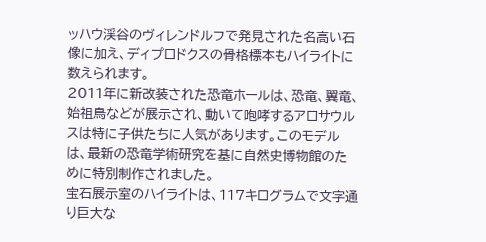ッハウ渓谷のヴィレンドルフで発見された名高い石像に加え、ディプロドクスの骨格標本もハイライトに数えられます。
2011年に新改装された恐竜ホールは、恐竜、翼竜、始祖鳥などが展示され、動いて咆哮するアロサウルスは特に子供たちに人気があります。このモデルは、最新の恐竜学術研究を基に自然史博物館のために特別制作されました。
宝石展示室のハイライトは、117キログラムで文字通り巨大な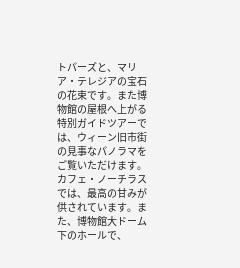トパーズと、マリア・テレジアの宝石の花束です。また博物館の屋根へ上がる特別ガイドツアーでは、ウィーン旧市街の見事なパノラマをご覧いただけます。
カフェ・ノーチラスでは、最高の甘みが供されています。また、博物館大ドーム下のホールで、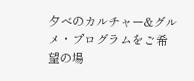夕べのカルチャー&グルメ・プログラムをご希望の場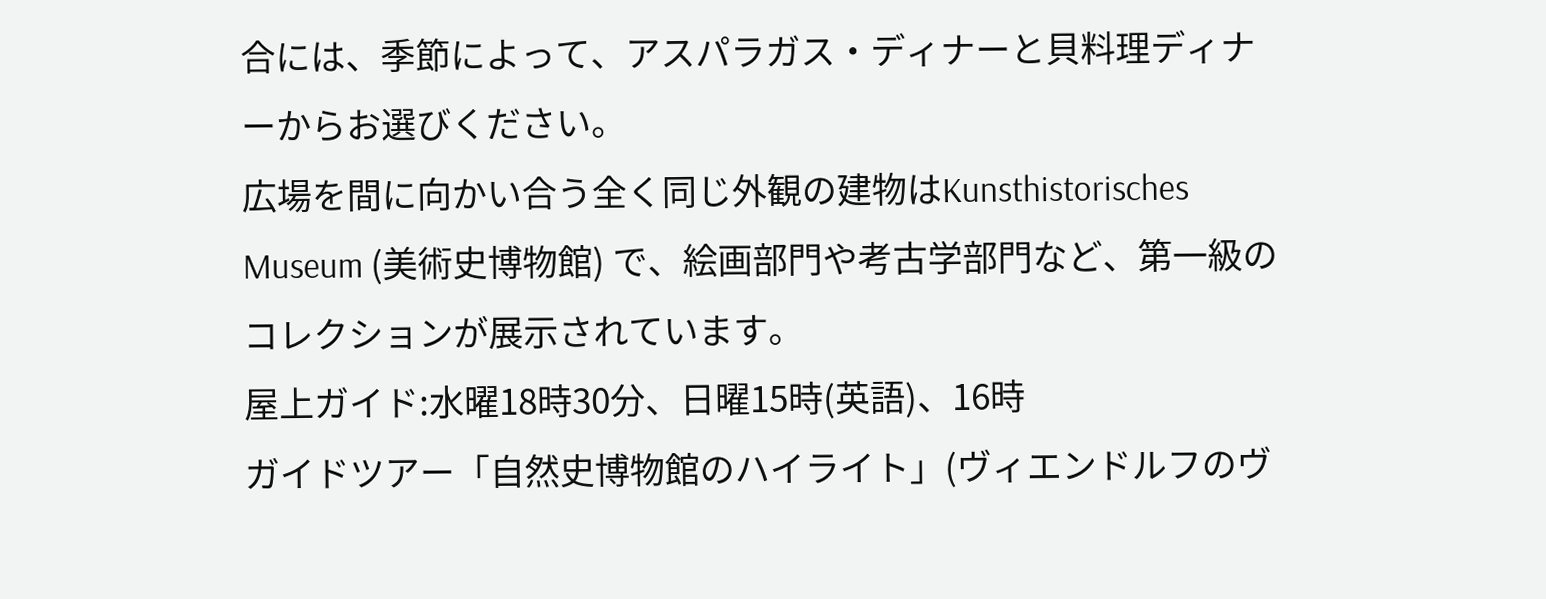合には、季節によって、アスパラガス・ディナーと貝料理ディナーからお選びください。
広場を間に向かい合う全く同じ外観の建物はKunsthistorisches Museum (美術史博物館) で、絵画部門や考古学部門など、第一級のコレクションが展示されています。
屋上ガイド:水曜18時30分、日曜15時(英語)、16時
ガイドツアー「自然史博物館のハイライト」(ヴィエンドルフのヴ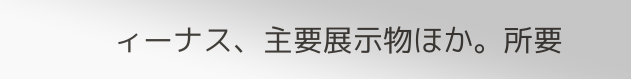ィーナス、主要展示物ほか。所要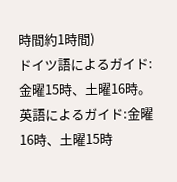時間約1時間)
ドイツ語によるガイド:金曜15時、土曜16時。英語によるガイド:金曜16時、土曜15時